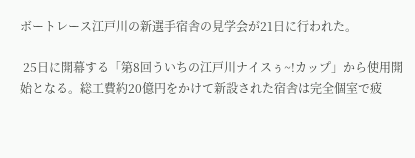ボートレース江戸川の新選手宿舎の見学会が21日に行われた。

 25日に開幕する「第8回ういちの江戸川ナイスぅ~!カップ」から使用開始となる。総工費約20億円をかけて新設された宿舎は完全個室で疲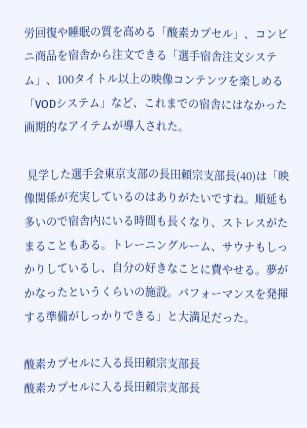労回復や睡眠の質を高める「酸素カプセル」、コンビニ商品を宿舎から注文できる「選手宿舎注文システム」、100タイトル以上の映像コンテンツを楽しめる「VODシステム」など、これまでの宿舎にはなかった画期的なアイテムが導入された。

 見学した選手会東京支部の長田頼宗支部長(40)は「映像関係が充実しているのはありがたいですね。順延も多いので宿舎内にいる時間も長くなり、ストレスがたまることもある。トレーニングルーム、サウナもしっかりしているし、自分の好きなことに費やせる。夢がかなったというくらいの施設。パフォーマンスを発揮する準備がしっかりできる」と大満足だった。

酸素カプセルに入る長田頼宗支部長
酸素カプセルに入る長田頼宗支部長